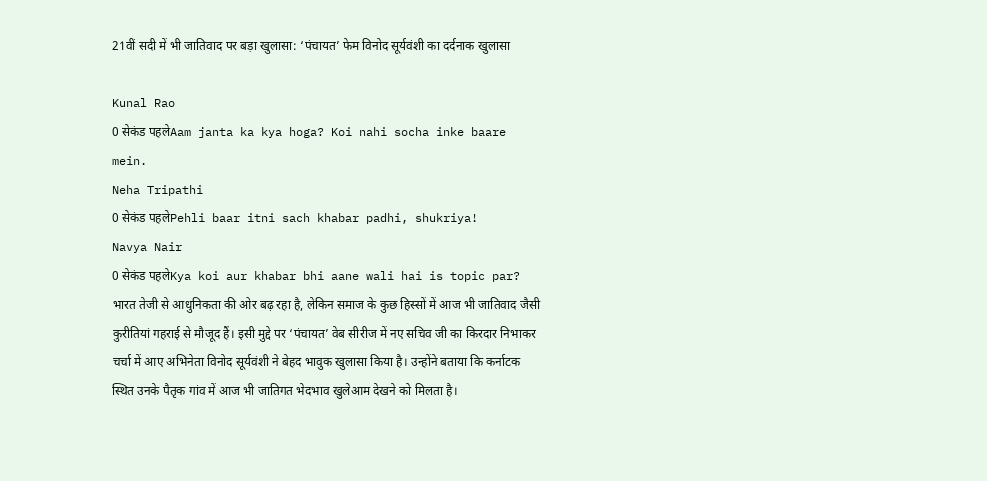21वीं सदी में भी जातिवाद पर बड़ा खुलासा: ‘पंचायत’ फेम विनोद सूर्यवंशी का दर्दनाक खुलासा

Kunal Rao
0 सेकंड पहलेAam janta ka kya hoga? Koi nahi socha inke baare mein.
Neha Tripathi
0 सेकंड पहलेPehli baar itni sach khabar padhi, shukriya!
Navya Nair
0 सेकंड पहलेKya koi aur khabar bhi aane wali hai is topic par?
भारत तेजी से आधुनिकता की ओर बढ़ रहा है, लेकिन समाज के कुछ हिस्सों में आज भी जातिवाद जैसी कुरीतियां गहराई से मौजूद हैं। इसी मुद्दे पर ‘पंचायत’ वेब सीरीज में नए सचिव जी का किरदार निभाकर चर्चा में आए अभिनेता विनोद सूर्यवंशी ने बेहद भावुक खुलासा किया है। उन्होंने बताया कि कर्नाटक स्थित उनके पैतृक गांव में आज भी जातिगत भेदभाव खुलेआम देखने को मिलता है।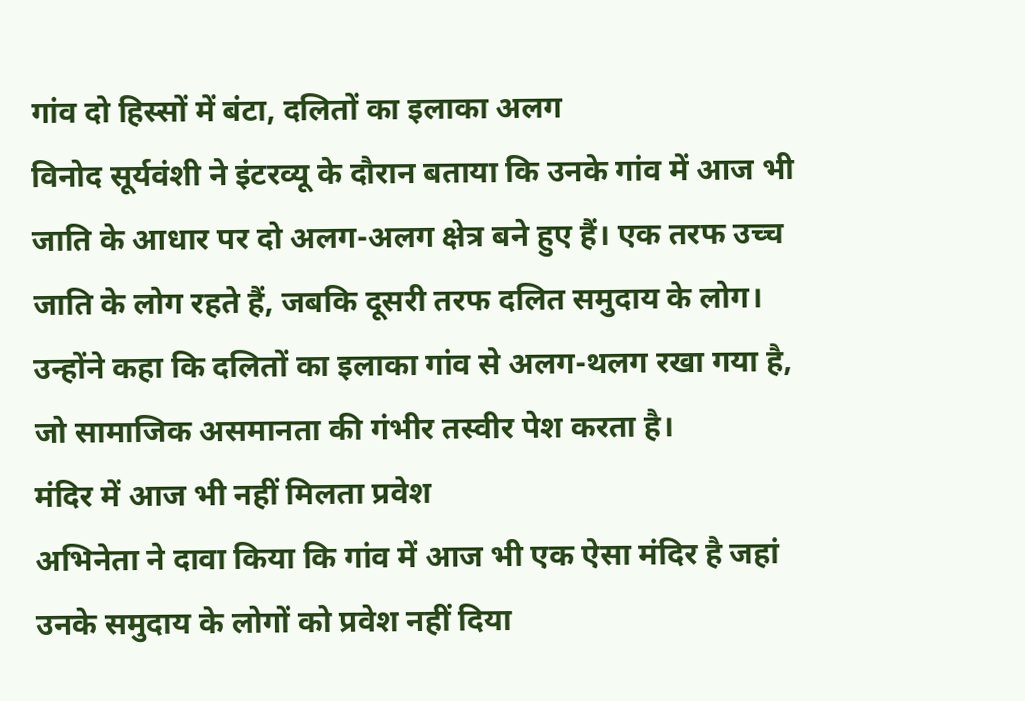गांव दो हिस्सों में बंटा, दलितों का इलाका अलग
विनोद सूर्यवंशी ने इंटरव्यू के दौरान बताया कि उनके गांव में आज भी जाति के आधार पर दो अलग-अलग क्षेत्र बने हुए हैं। एक तरफ उच्च जाति के लोग रहते हैं, जबकि दूसरी तरफ दलित समुदाय के लोग। उन्होंने कहा कि दलितों का इलाका गांव से अलग-थलग रखा गया है, जो सामाजिक असमानता की गंभीर तस्वीर पेश करता है।
मंदिर में आज भी नहीं मिलता प्रवेश
अभिनेता ने दावा किया कि गांव में आज भी एक ऐसा मंदिर है जहां उनके समुदाय के लोगों को प्रवेश नहीं दिया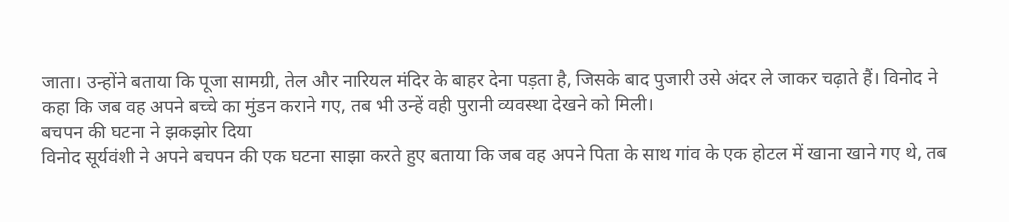जाता। उन्होंने बताया कि पूजा सामग्री, तेल और नारियल मंदिर के बाहर देना पड़ता है, जिसके बाद पुजारी उसे अंदर ले जाकर चढ़ाते हैं। विनोद ने कहा कि जब वह अपने बच्चे का मुंडन कराने गए, तब भी उन्हें वही पुरानी व्यवस्था देखने को मिली।
बचपन की घटना ने झकझोर दिया
विनोद सूर्यवंशी ने अपने बचपन की एक घटना साझा करते हुए बताया कि जब वह अपने पिता के साथ गांव के एक होटल में खाना खाने गए थे, तब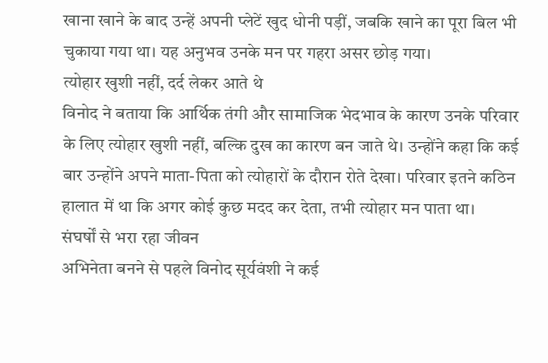खाना खाने के बाद उन्हें अपनी प्लेटें खुद धोनी पड़ीं, जबकि खाने का पूरा बिल भी चुकाया गया था। यह अनुभव उनके मन पर गहरा असर छोड़ गया।
त्योहार खुशी नहीं, दर्द लेकर आते थे
विनोद ने बताया कि आर्थिक तंगी और सामाजिक भेदभाव के कारण उनके परिवार के लिए त्योहार खुशी नहीं, बल्कि दुख का कारण बन जाते थे। उन्होंने कहा कि कई बार उन्होंने अपने माता-पिता को त्योहारों के दौरान रोते देखा। परिवार इतने कठिन हालात में था कि अगर कोई कुछ मदद कर देता, तभी त्योहार मन पाता था।
संघर्षों से भरा रहा जीवन
अभिनेता बनने से पहले विनोद सूर्यवंशी ने कई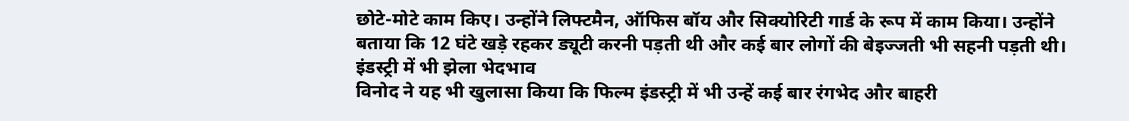छोटे-मोटे काम किए। उन्होंने लिफ्टमैन, ऑफिस बॉय और सिक्योरिटी गार्ड के रूप में काम किया। उन्होंने बताया कि 12 घंटे खड़े रहकर ड्यूटी करनी पड़ती थी और कई बार लोगों की बेइज्जती भी सहनी पड़ती थी।
इंडस्ट्री में भी झेला भेदभाव
विनोद ने यह भी खुलासा किया कि फिल्म इंडस्ट्री में भी उन्हें कई बार रंगभेद और बाहरी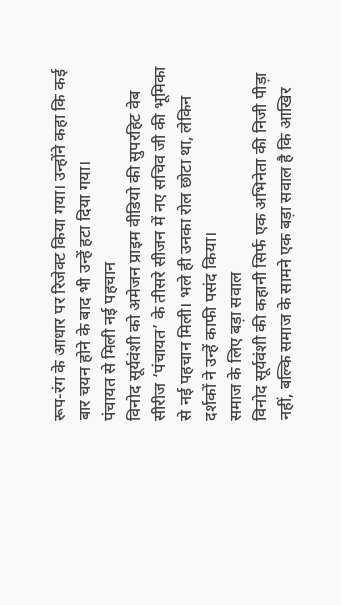रूप-रंग के आधार पर रिजेक्ट किया गया। उन्होंने कहा कि कई बार चयन होने के बाद भी उन्हें हटा दिया गया।
पंचायत से मिली नई पहचान
विनोद सूर्यवंशी को अमेजन प्राइम वीडियो की सुपरहिट वेब सीरीज ‘पंचायत’ के तीसरे सीजन में नए सचिव जी की भूमिका से नई पहचान मिली। भले ही उनका रोल छोटा था, लेकिन दर्शकों ने उन्हें काफी पसंद किया।
समाज के लिए बड़ा सवाल
विनोद सूर्यवंशी की कहानी सिर्फ एक अभिनेता की निजी पीड़ा नहीं, बल्कि समाज के सामने एक बड़ा सवाल है कि आखिर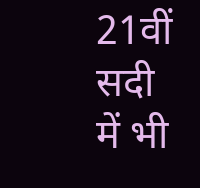21वीं सदी में भी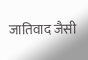जातिवाद जैसी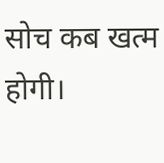सोच कब खत्म होगी।